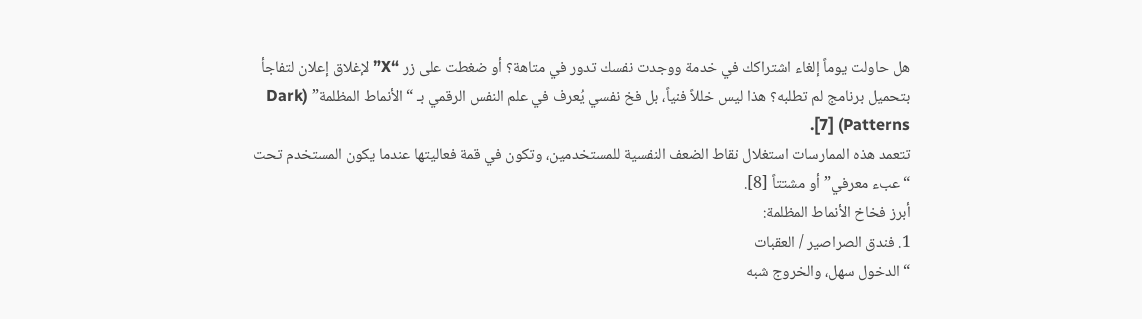هل حاولت يوماً إلغاء اشتراكك في خدمة ووجدت نفسك تدور في متاهة؟ أو ضغطت على زر “X” لإغلاق إعلان لتفاجأ بتحميل برنامج لم تطلبه؟ هذا ليس خللاً فنياً، بل فخ نفسي يُعرف في علم النفس الرقمي بـ “الأنماط المظلمة” (Dark Patterns) [7].
تتعمد هذه الممارسات استغلال نقاط الضعف النفسية للمستخدمين، وتكون في قمة فعاليتها عندما يكون المستخدم تحت “عبء معرفي” أو مشتتاً [8].
أبرز فخاخ الأنماط المظلمة:
1. فندق الصراصير / العقبات
“الدخول سهل، والخروج شبه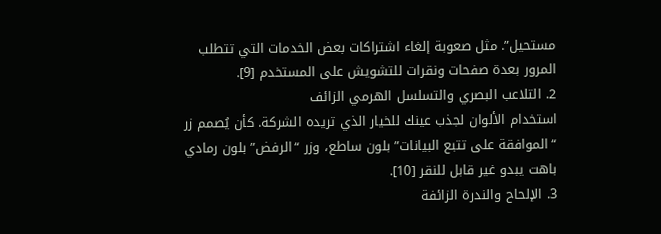مستحيل”. مثل صعوبة إلغاء اشتراكات بعض الخدمات التي تتطلب المرور بعدة صفحات ونقرات للتشويش على المستخدم [9].
2. التلاعب البصري والتسلسل الهرمي الزائف
استخدام الألوان لجذب عينك للخيار الذي تريده الشركة. كأن يُصمم زر “الموافقة على تتبع البيانات” بلون ساطع، وزر “الرفض” بلون رمادي باهت يبدو غير قابل للنقر [10].
3. الإلحاح والندرة الزائفة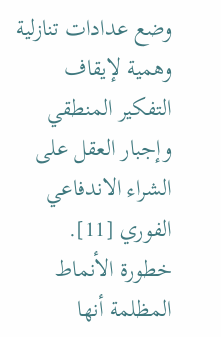وضع عدادات تنازلية وهمية لإيقاف التفكير المنطقي وإجبار العقل على الشراء الاندفاعي الفوري [11].
خطورة الأنماط المظلمة أنها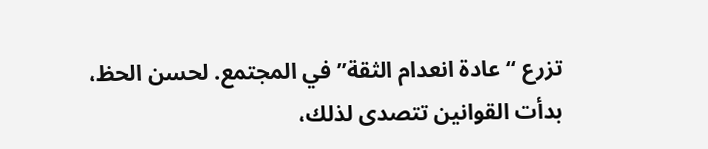تزرع “عادة انعدام الثقة” في المجتمع. لحسن الحظ، بدأت القوانين تتصدى لذلك،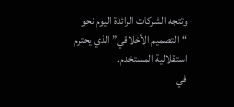وتتجه الشركات الرائدة اليوم نحو “التصميم الأخلاقي” الذي يحترم استقلالية المستخدم.
في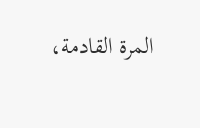المرة القادمة،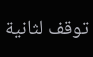توقف لثانية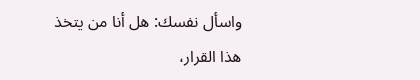واسأل نفسك: هل أنا من يتخذ هذا القرار،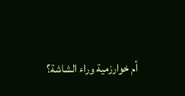أم خوارزمية وراء الشاشة؟